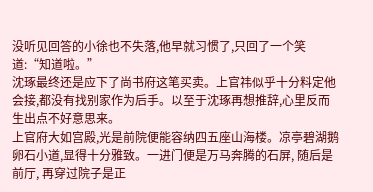没听见回答的小徐也不失落,他早就习惯了,只回了一个笑道:“知道啦。”
沈琢最终还是应下了尚书府这笔买卖。上官祎似乎十分料定他会接,都没有找别家作为后手。以至于沈琢再想推辞,心里反而生出点不好意思来。
上官府大如宫殿,光是前院便能容纳四五座山海楼。凉亭碧湖鹅卵石小道,显得十分雅致。一进门便是万马奔腾的石屏, 随后是前厅, 再穿过院子是正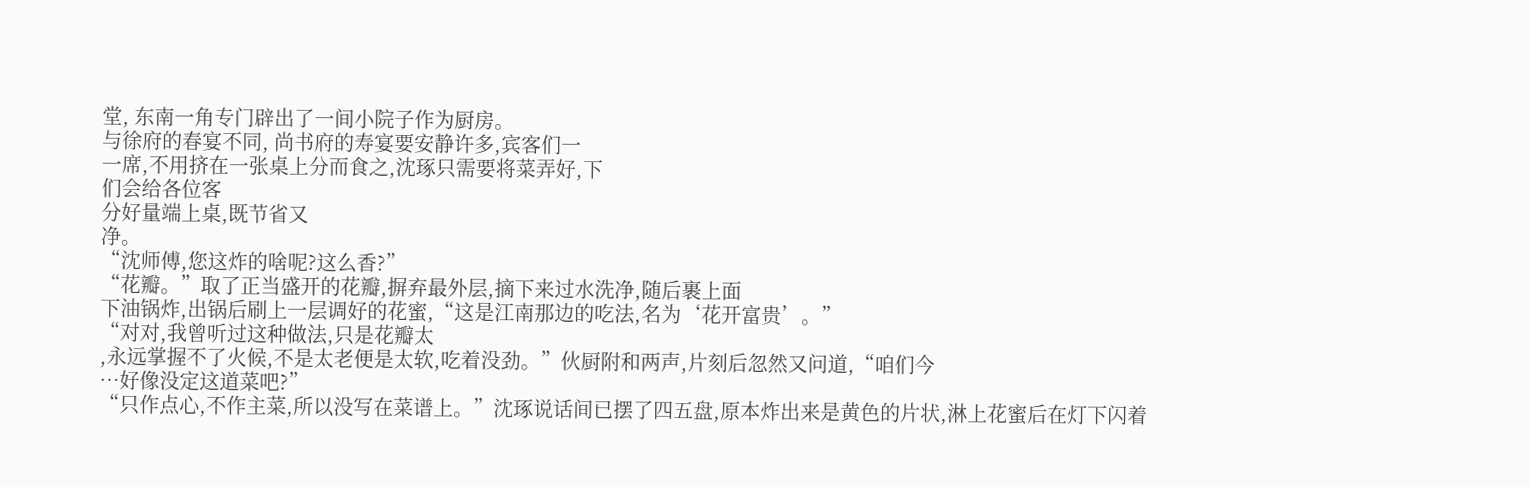堂, 东南一角专门辟出了一间小院子作为厨房。
与徐府的春宴不同, 尚书府的寿宴要安静许多,宾客们一
一席,不用挤在一张桌上分而食之,沈琢只需要将菜弄好,下
们会给各位客
分好量端上桌,既节省又
净。
“沈师傅,您这炸的啥呢?这么香?”
“花瓣。”取了正当盛开的花瓣,摒弃最外层,摘下来过水洗净,随后裹上面
下油锅炸,出锅后刷上一层调好的花蜜,“这是江南那边的吃法,名为‘花开富贵’。”
“对对,我曾听过这种做法,只是花瓣太
,永远掌握不了火候,不是太老便是太软,吃着没劲。”伙厨附和两声,片刻后忽然又问道,“咱们今
…好像没定这道菜吧?”
“只作点心,不作主菜,所以没写在菜谱上。”沈琢说话间已摆了四五盘,原本炸出来是黄色的片状,淋上花蜜后在灯下闪着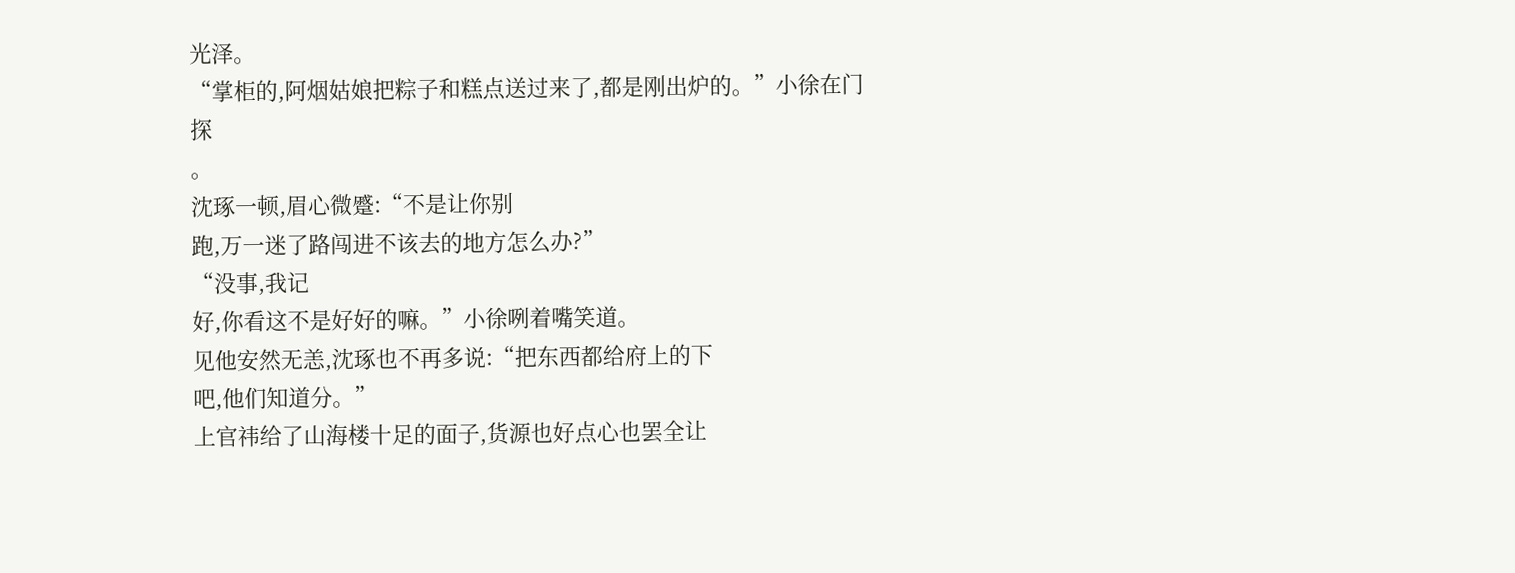光泽。
“掌柜的,阿烟姑娘把粽子和糕点送过来了,都是刚出炉的。”小徐在门
探
。
沈琢一顿,眉心微蹙:“不是让你别
跑,万一迷了路闯进不该去的地方怎么办?”
“没事,我记
好,你看这不是好好的嘛。”小徐咧着嘴笑道。
见他安然无恙,沈琢也不再多说:“把东西都给府上的下
吧,他们知道分。”
上官祎给了山海楼十足的面子,货源也好点心也罢全让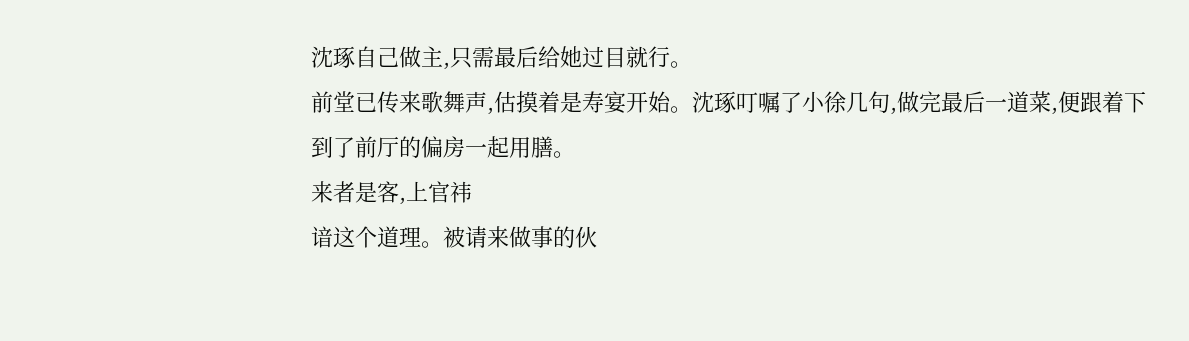沈琢自己做主,只需最后给她过目就行。
前堂已传来歌舞声,估摸着是寿宴开始。沈琢叮嘱了小徐几句,做完最后一道菜,便跟着下
到了前厅的偏房一起用膳。
来者是客,上官祎
谙这个道理。被请来做事的伙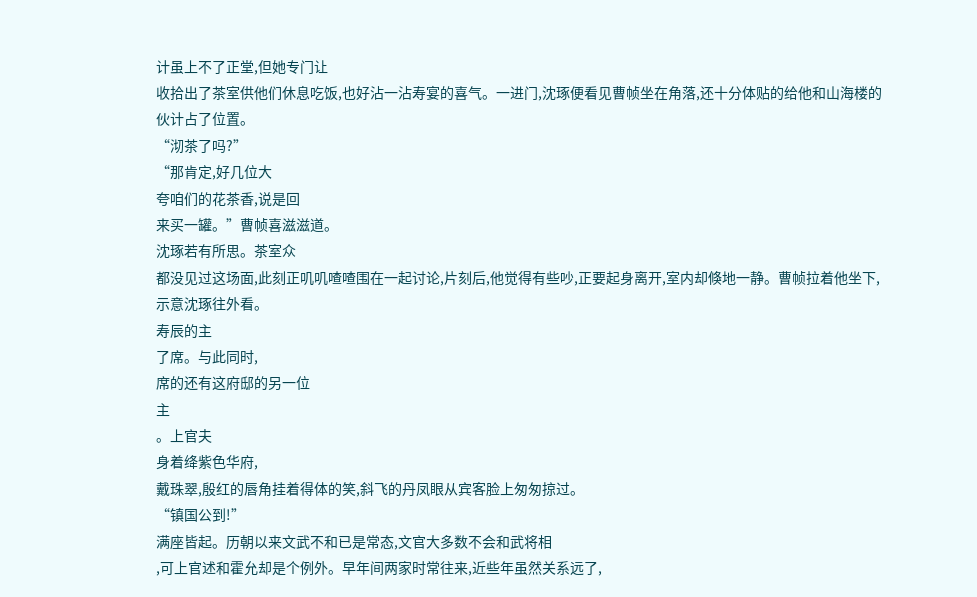计虽上不了正堂,但她专门让
收拾出了茶室供他们休息吃饭,也好沾一沾寿宴的喜气。一进门,沈琢便看见曹帧坐在角落,还十分体贴的给他和山海楼的伙计占了位置。
“沏茶了吗?”
“那肯定,好几位大
夸咱们的花茶香,说是回
来买一罐。”曹帧喜滋滋道。
沈琢若有所思。茶室众
都没见过这场面,此刻正叽叽喳喳围在一起讨论,片刻后,他觉得有些吵,正要起身离开,室内却倏地一静。曹帧拉着他坐下,示意沈琢往外看。
寿辰的主
了席。与此同时,
席的还有这府邸的另一位
主
。上官夫
身着绛紫色华府,
戴珠翠,殷红的唇角挂着得体的笑,斜飞的丹凤眼从宾客脸上匆匆掠过。
“镇国公到!”
满座皆起。历朝以来文武不和已是常态,文官大多数不会和武将相
,可上官述和霍允却是个例外。早年间两家时常往来,近些年虽然关系远了,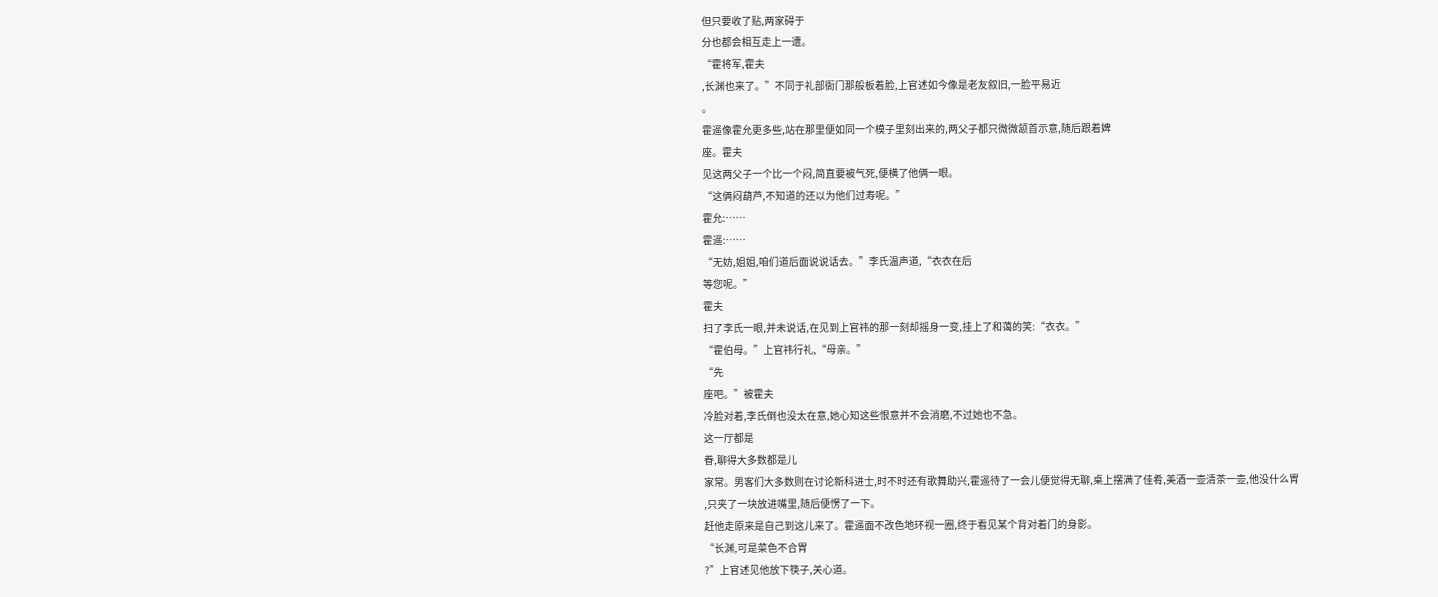但只要收了贴,两家碍于
分也都会相互走上一遭。
“霍将军,霍夫
,长渊也来了。”不同于礼部衙门那般板着脸,上官述如今像是老友叙旧,一脸平易近
。
霍遥像霍允更多些,站在那里便如同一个模子里刻出来的,两父子都只微微颔首示意,随后跟着婢
座。霍夫
见这两父子一个比一个闷,简直要被气死,便横了他俩一眼。
“这俩闷葫芦,不知道的还以为他们过寿呢。”
霍允:……
霍遥:……
“无妨,姐姐,咱们道后面说说话去。”李氏温声道,“衣衣在后
等您呢。”
霍夫
扫了李氏一眼,并未说话,在见到上官祎的那一刻却摇身一变,挂上了和蔼的笑:“衣衣。”
“霍伯母。”上官祎行礼,“母亲。”
“先
座吧。”被霍夫
冷脸对着,李氏倒也没太在意,她心知这些恨意并不会消磨,不过她也不急。
这一厅都是
眷,聊得大多数都是儿
家常。男客们大多数则在讨论新科进士,时不时还有歌舞助兴,霍遥待了一会儿便觉得无聊,桌上摆满了佳肴,美酒一壶清茶一壶,他没什么胃
,只夹了一块放进嘴里,随后便愣了一下。
赶他走原来是自己到这儿来了。霍遥面不改色地环视一圈,终于看见某个背对着门的身影。
“长渊,可是菜色不合胃
?”上官述见他放下筷子,关心道。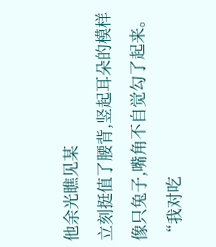他余光瞧见某
立刻挺值了腰背,竖起耳朵的模样像只兔子,嘴角不自觉勾了起来。
“我对吃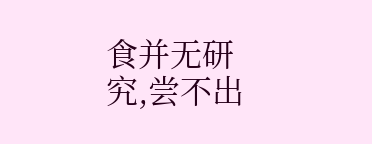食并无研究,尝不出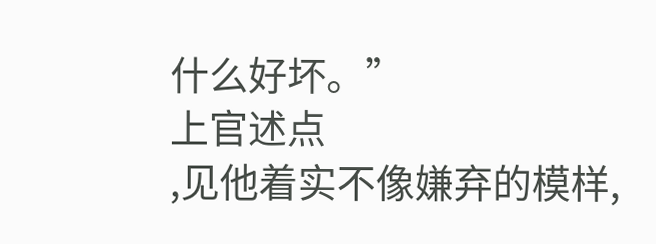什么好坏。”
上官述点
,见他着实不像嫌弃的模样,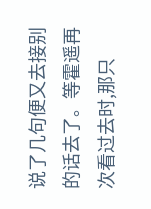说了几句便又去接别
的话去了。等霍遥再次看过去时,那只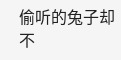偷听的兔子却不